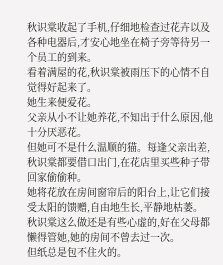秋识棠收起了手机,仔细地检查过花卉以及各种电器后,才安心地坐在椅子旁等待另一个员工的到来。
看着满屋的花,秋识棠被雨压下的心情不自觉得好起来了。
她生来便爱花。
父亲从小不让她养花,不知出于什么原因,他十分厌恶花。
但她可不是什么温顺的猫。每逢父亲出差,秋识棠都要借口出门,在花店里买些种子带回家偷偷种。
她将花放在房间窗帘后的阳台上,让它们接受太阳的馈赠,自由地生长,平静地枯萎。
秋识棠这么做还是有些心虚的,好在父母都懒得管她,她的房间不曾去过一次。
但纸总是包不住火的。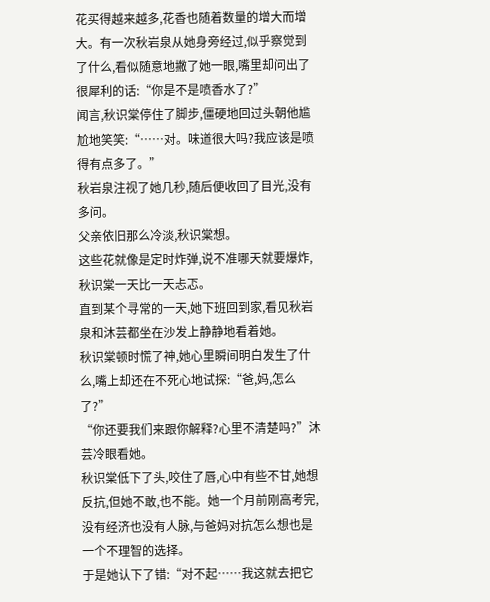花买得越来越多,花香也随着数量的增大而增大。有一次秋岩泉从她身旁经过,似乎察觉到了什么,看似随意地撇了她一眼,嘴里却问出了很犀利的话:“你是不是喷香水了?”
闻言,秋识棠停住了脚步,僵硬地回过头朝他尴尬地笑笑:“……对。味道很大吗?我应该是喷得有点多了。”
秋岩泉注视了她几秒,随后便收回了目光,没有多问。
父亲依旧那么冷淡,秋识棠想。
这些花就像是定时炸弹,说不准哪天就要爆炸,秋识棠一天比一天忐忑。
直到某个寻常的一天,她下班回到家,看见秋岩泉和沐芸都坐在沙发上静静地看着她。
秋识棠顿时慌了神,她心里瞬间明白发生了什么,嘴上却还在不死心地试探:“爸,妈,怎么了?”
“你还要我们来跟你解释?心里不清楚吗?”沐芸冷眼看她。
秋识棠低下了头,咬住了唇,心中有些不甘,她想反抗,但她不敢,也不能。她一个月前刚高考完,没有经济也没有人脉,与爸妈对抗怎么想也是一个不理智的选择。
于是她认下了错:“对不起……我这就去把它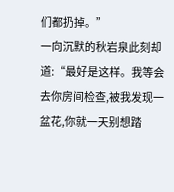们都扔掉。”
一向沉默的秋岩泉此刻却道:“最好是这样。我等会去你房间检查,被我发现一盆花,你就一天别想踏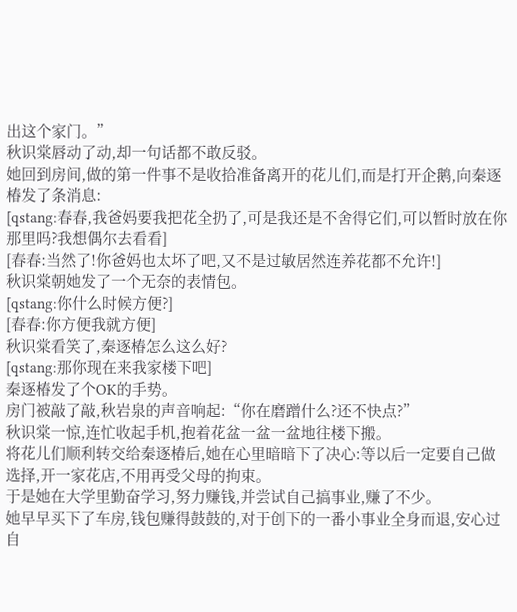出这个家门。”
秋识棠唇动了动,却一句话都不敢反驳。
她回到房间,做的第一件事不是收拾准备离开的花儿们,而是打开企鹅,向秦逐椿发了条消息:
[qstang:春春,我爸妈要我把花全扔了,可是我还是不舍得它们,可以暂时放在你那里吗?我想偶尔去看看]
[春春:当然了!你爸妈也太坏了吧,又不是过敏居然连养花都不允许!]
秋识棠朝她发了一个无奈的表情包。
[qstang:你什么时候方便?]
[春春:你方便我就方便]
秋识棠看笑了,秦逐椿怎么这么好?
[qstang:那你现在来我家楼下吧]
秦逐椿发了个OK的手势。
房门被敲了敲,秋岩泉的声音响起:“你在磨蹭什么?还不快点?”
秋识棠一惊,连忙收起手机,抱着花盆一盆一盆地往楼下搬。
将花儿们顺利转交给秦逐椿后,她在心里暗暗下了决心:等以后一定要自己做选择,开一家花店,不用再受父母的拘束。
于是她在大学里勤奋学习,努力赚钱,并尝试自己搞事业,赚了不少。
她早早买下了车房,钱包赚得鼓鼓的,对于创下的一番小事业全身而退,安心过自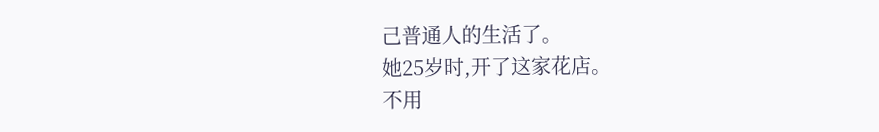己普通人的生活了。
她25岁时,开了这家花店。
不用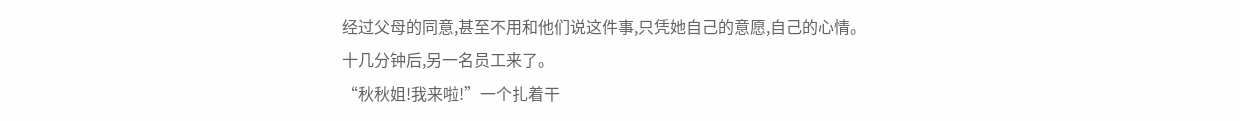经过父母的同意,甚至不用和他们说这件事,只凭她自己的意愿,自己的心情。
十几分钟后,另一名员工来了。
“秋秋姐!我来啦!”一个扎着干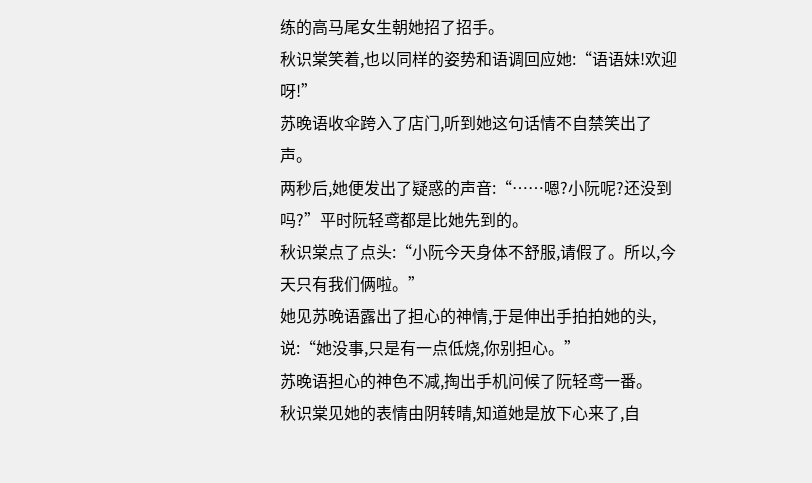练的高马尾女生朝她招了招手。
秋识棠笑着,也以同样的姿势和语调回应她:“语语妹!欢迎呀!”
苏晚语收伞跨入了店门,听到她这句话情不自禁笑出了声。
两秒后,她便发出了疑惑的声音:“……嗯?小阮呢?还没到吗?”平时阮轻鸢都是比她先到的。
秋识棠点了点头:“小阮今天身体不舒服,请假了。所以,今天只有我们俩啦。”
她见苏晚语露出了担心的神情,于是伸出手拍拍她的头,说:“她没事,只是有一点低烧,你别担心。”
苏晚语担心的神色不减,掏出手机问候了阮轻鸢一番。
秋识棠见她的表情由阴转晴,知道她是放下心来了,自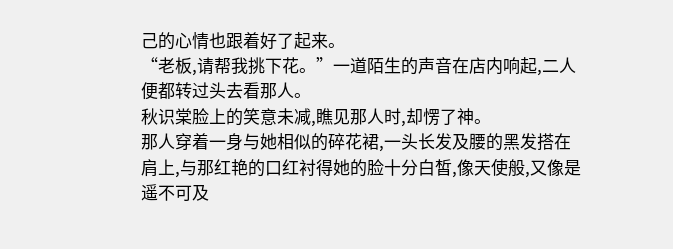己的心情也跟着好了起来。
“老板,请帮我挑下花。”一道陌生的声音在店内响起,二人便都转过头去看那人。
秋识棠脸上的笑意未减,瞧见那人时,却愣了神。
那人穿着一身与她相似的碎花裙,一头长发及腰的黑发搭在肩上,与那红艳的口红衬得她的脸十分白皙,像天使般,又像是遥不可及